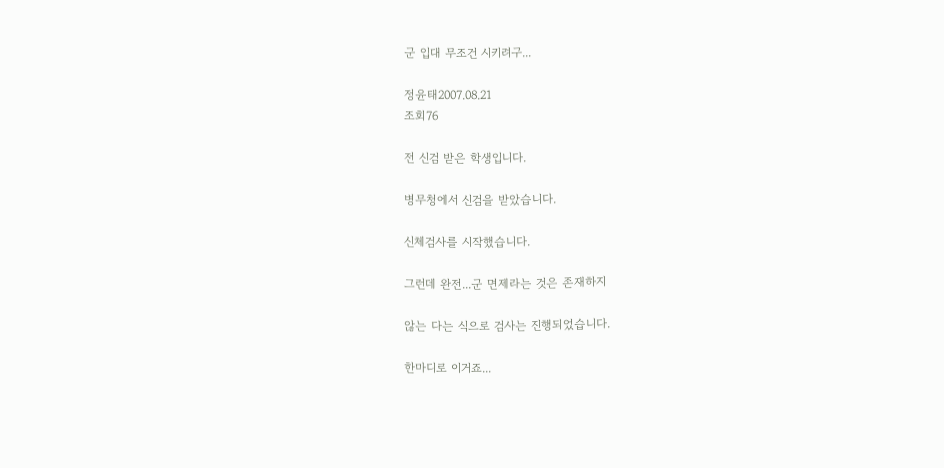군 입대 무조건 시키려구...

정윤태2007.08.21
조회76

전 신검 받은 학생입니다.

병무청에서 신검을 받았습니다.

신체검사를 시작했습니다.

그런데 완전...군 면제라는 것은 존재하지

않는 다는 식으로 검사는 진행되었습니다.

한마디로 이거죠...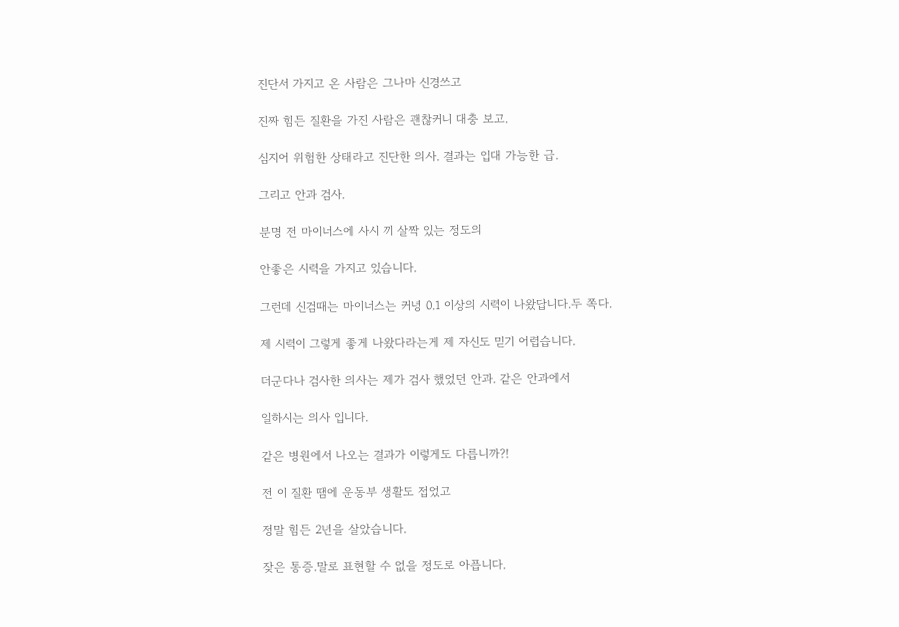진단서 가지고 온 사람은 그나마 신경쓰고

진짜 힘든 질환을 가진 사람은 괜찮커니 대충 보고.

심지어 위험한 상태라고 진단한 의사. 결과는 입대 가능한 급.

그리고 안과 검사.

분명 전 마이너스에 사시 끼 살짝 있는 정도의

안좋은 시력을 가지고 있습니다.

그런데 신검때는 마이너스는 커녕 0.1 이상의 시력이 나왔답니다.두 쪽다.

제 시력이 그렇게 좋게 나왔다라는게 제 자신도 믿기 어렵습니다.

더군다나 검사한 의사는 제가 검사 했었던 안과. 같은 안과에서

일하시는 의사 입니다.

같은 병원에서 나오는 결과가 이렇게도 다릅니까?!

전 이 질환 땜에 운동부 생활도 접었고

정말 힘든 2년을 살았습니다.

잦은 통증.말로 표현할 수 없을 정도로 아픕니다.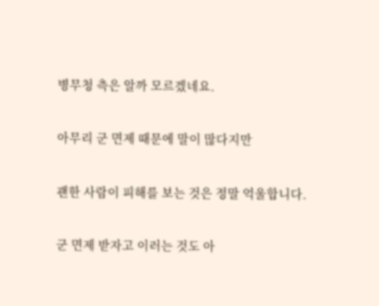병무청 측은 알까 모르겠네요.

아무리 군 면제 때문에 말이 많다지만

괜한 사람이 피해를 보는 것은 정말 억울합니다.

군 면제 받자고 이러는 것도 아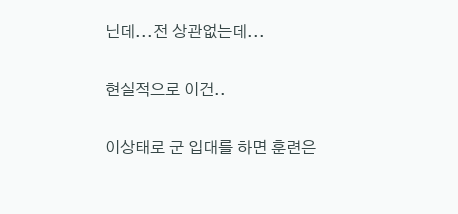닌데...전 상관없는데...

현실적으로 이건..

이상태로 군 입대를 하면 훈련은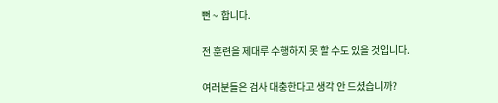뻔 ~ 합니다.

전 훈련을 제대루 수행하지 못 할 수도 있을 것입니다.

여러분들은 검사 대충한다고 생각 안 드셨습니까?